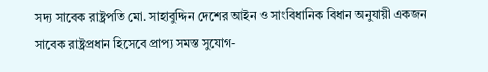সদ্য সাবেক রাষ্ট্রপতি মো. সাহাবুদ্দিন দেশের আইন ও সাংবিধানিক বিধান অনুযায়ী একজন সাবেক রাষ্ট্রপ্রধান হিসেবে প্রাপ্য সমস্ত সুযোগ-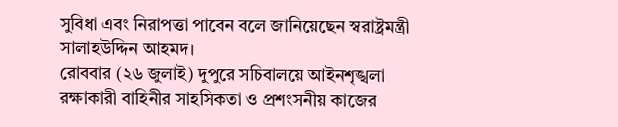সুবিধা এবং নিরাপত্তা পাবেন বলে জানিয়েছেন স্বরাষ্ট্রমন্ত্রী সালাহউদ্দিন আহমদ।
রোববার (২৬ জুলাই) দুপুরে সচিবালয়ে আইনশৃঙ্খলা রক্ষাকারী বাহিনীর সাহসিকতা ও প্রশংসনীয় কাজের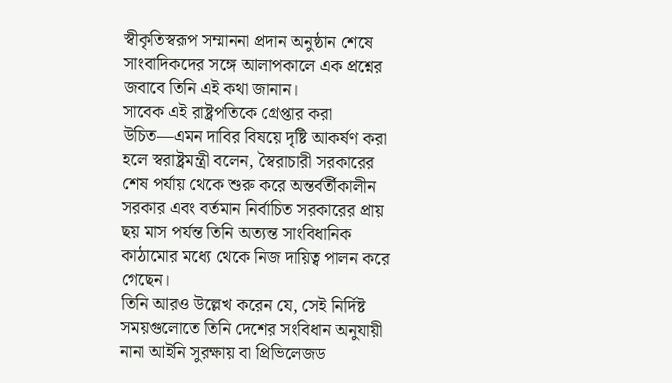স্বীকৃতিস্বরূপ সম্মাননা প্রদান অনুষ্ঠান শেষে সাংবাদিকদের সঙ্গে আলাপকালে এক প্রশ্নের জবাবে তিনি এই কথা জানান।
সাবেক এই রাষ্ট্রপতিকে গ্রেপ্তার করা উচিত—এমন দাবির বিষয়ে দৃষ্টি আকর্ষণ করা হলে স্বরাষ্ট্রমন্ত্রী বলেন, স্বৈরাচারী সরকারের শেষ পর্যায় থেকে শুরু করে অন্তর্বর্তীকালীন সরকার এবং বর্তমান নির্বাচিত সরকারের প্রায় ছয় মাস পর্যন্ত তিনি অত্যন্ত সাংবিধানিক কাঠামোর মধ্যে থেকে নিজ দায়িত্ব পালন করে গেছেন।
তিনি আরও উল্লেখ করেন যে, সেই নির্দিষ্ট সময়গুলোতে তিনি দেশের সংবিধান অনুযায়ী নানা আইনি সুরক্ষায় বা প্রিভিলেজড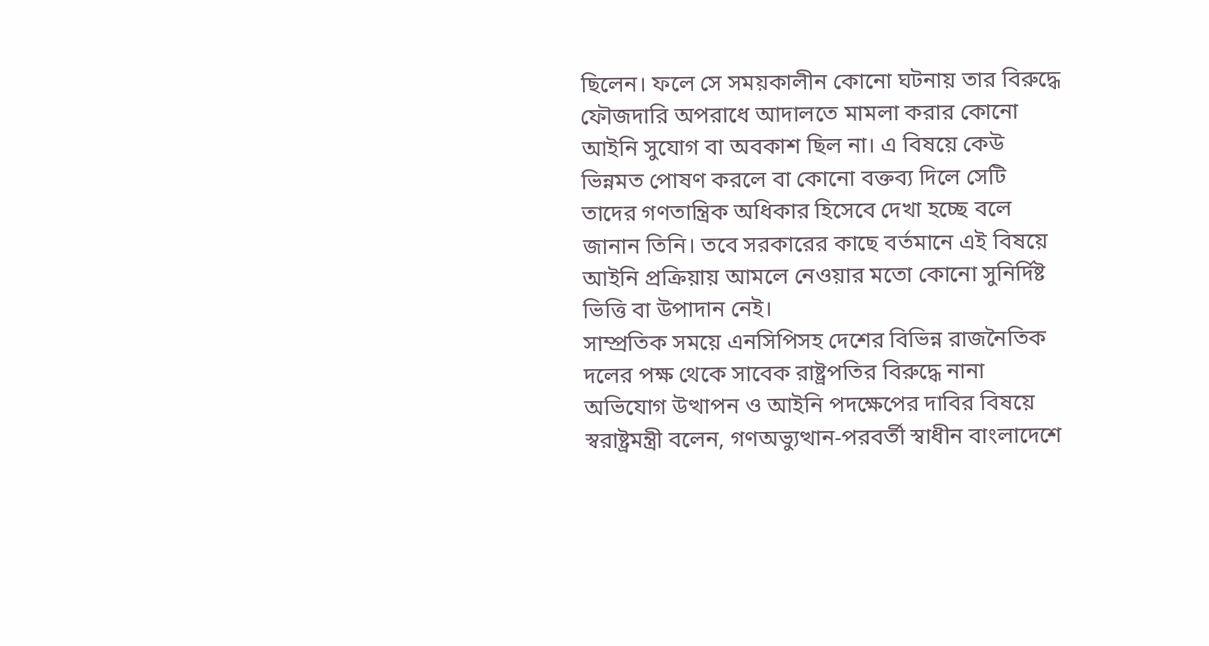ছিলেন। ফলে সে সময়কালীন কোনো ঘটনায় তার বিরুদ্ধে ফৌজদারি অপরাধে আদালতে মামলা করার কোনো আইনি সুযোগ বা অবকাশ ছিল না। এ বিষয়ে কেউ ভিন্নমত পোষণ করলে বা কোনো বক্তব্য দিলে সেটি তাদের গণতান্ত্রিক অধিকার হিসেবে দেখা হচ্ছে বলে জানান তিনি। তবে সরকারের কাছে বর্তমানে এই বিষয়ে আইনি প্রক্রিয়ায় আমলে নেওয়ার মতো কোনো সুনির্দিষ্ট ভিত্তি বা উপাদান নেই।
সাম্প্রতিক সময়ে এনসিপিসহ দেশের বিভিন্ন রাজনৈতিক দলের পক্ষ থেকে সাবেক রাষ্ট্রপতির বিরুদ্ধে নানা অভিযোগ উত্থাপন ও আইনি পদক্ষেপের দাবির বিষয়ে স্বরাষ্ট্রমন্ত্রী বলেন, গণঅভ্যুত্থান-পরবর্তী স্বাধীন বাংলাদেশে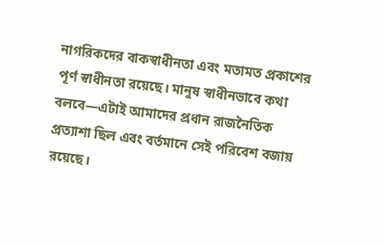নাগরিকদের বাকস্বাধীনতা এবং মতামত প্রকাশের পূর্ণ স্বাধীনতা রয়েছে। মানুষ স্বাধীনভাবে কথা বলবে—এটাই আমাদের প্রধান রাজনৈতিক প্রত্যাশা ছিল এবং বর্তমানে সেই পরিবেশ বজায় রয়েছে।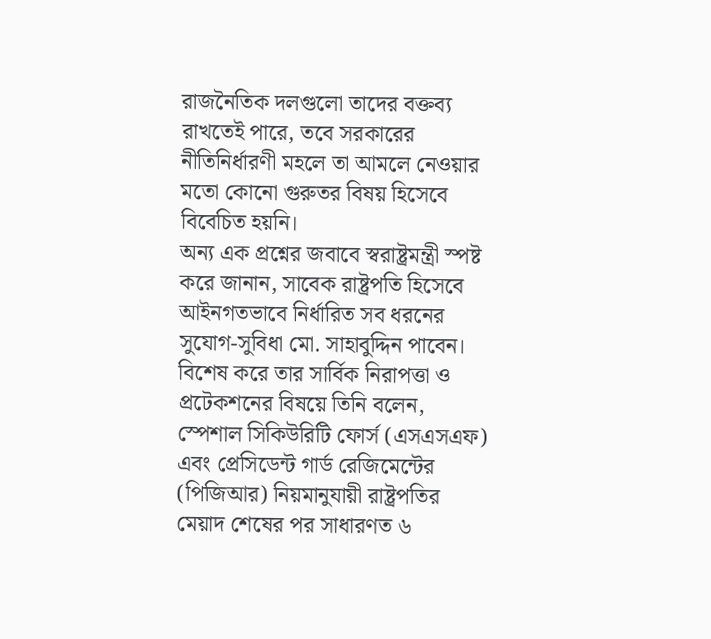রাজনৈতিক দলগুলো তাদের বক্তব্য রাখতেই পারে, তবে সরকারের নীতিনির্ধারণী মহলে তা আমলে নেওয়ার মতো কোনো গুরুতর বিষয় হিসেবে বিবেচিত হয়নি।
অন্য এক প্রশ্নের জবাবে স্বরাষ্ট্রমন্ত্রী স্পষ্ট করে জানান, সাবেক রাষ্ট্রপতি হিসেবে আইনগতভাবে নির্ধারিত সব ধরনের সুযোগ-সুবিধা মো. সাহাবুদ্দিন পাবেন। বিশেষ করে তার সার্বিক নিরাপত্তা ও প্রটেকশনের বিষয়ে তিনি বলেন, স্পেশাল সিকিউরিটি ফোর্স (এসএসএফ) এবং প্রেসিডেন্ট গার্ড রেজিমেন্টের (পিজিআর) নিয়মানুযায়ী রাষ্ট্রপতির মেয়াদ শেষের পর সাধারণত ৬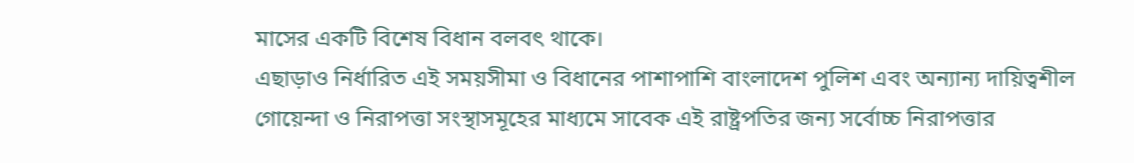মাসের একটি বিশেষ বিধান বলবৎ থাকে।
এছাড়াও নির্ধারিত এই সময়সীমা ও বিধানের পাশাপাশি বাংলাদেশ পুলিশ এবং অন্যান্য দায়িত্বশীল গোয়েন্দা ও নিরাপত্তা সংস্থাসমূহের মাধ্যমে সাবেক এই রাষ্ট্রপতির জন্য সর্বোচ্চ নিরাপত্তার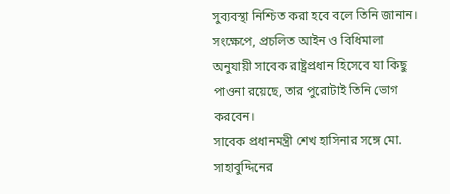সুব্যবস্থা নিশ্চিত করা হবে বলে তিনি জানান। সংক্ষেপে, প্রচলিত আইন ও বিধিমালা অনুযায়ী সাবেক রাষ্ট্রপ্রধান হিসেবে যা কিছু পাওনা রয়েছে, তার পুরোটাই তিনি ভোগ করবেন।
সাবেক প্রধানমন্ত্রী শেখ হাসিনার সঙ্গে মো. সাহাবুদ্দিনের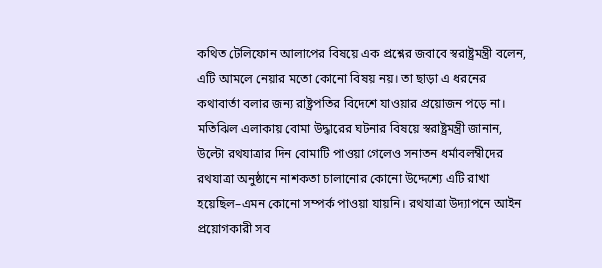কথিত টেলিফোন আলাপের বিষয়ে এক প্রশ্নের জবাবে স্বরাষ্ট্রমন্ত্রী বলেন, এটি আমলে নেয়ার মতো কোনো বিষয় নয়। তা ছাড়া এ ধরনের কথাবার্তা বলার জন্য রাষ্ট্রপতির বিদেশে যাওয়ার প্রয়োজন পড়ে না।
মতিঝিল এলাকায় বোমা উদ্ধারের ঘটনার বিষয়ে স্বরাষ্ট্রমন্ত্রী জানান, উল্টো রথযাত্রার দিন বোমাটি পাওয়া গেলেও সনাতন ধর্মাবলম্বীদের রথযাত্রা অনুষ্ঠানে নাশকতা চালানোর কোনো উদ্দেশ্যে এটি রাখা হয়েছিল–এমন কোনো সম্পর্ক পাওয়া যায়নি। রথযাত্রা উদ্যাপনে আইন প্রয়োগকারী সব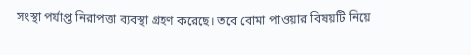সংস্থা পর্যাপ্ত নিরাপত্তা ব্যবস্থা গ্রহণ করেছে। তবে বোমা পাওয়ার বিষয়টি নিয়ে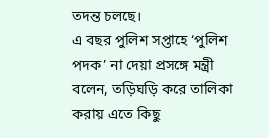তদন্ত চলছে।
এ বছর পুলিশ সপ্তাহে ‘পুলিশ পদক’ না দেয়া প্রসঙ্গে মন্ত্রী বলেন, তড়িঘড়ি করে তালিকা করায় এতে কিছু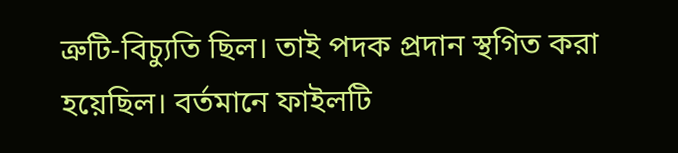ত্রুটি-বিচ্যুতি ছিল। তাই পদক প্রদান স্থগিত করা হয়েছিল। বর্তমানে ফাইলটি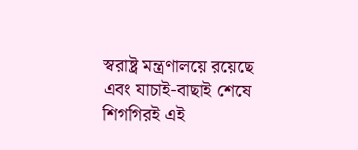স্বরাষ্ট্র মন্ত্রণালয়ে রয়েছে এবং যাচাই-বাছাই শেষে শিগগিরই এই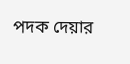পদক দেয়ার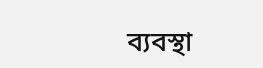ব্যবস্থা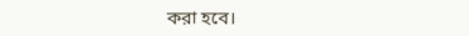করা হবে।